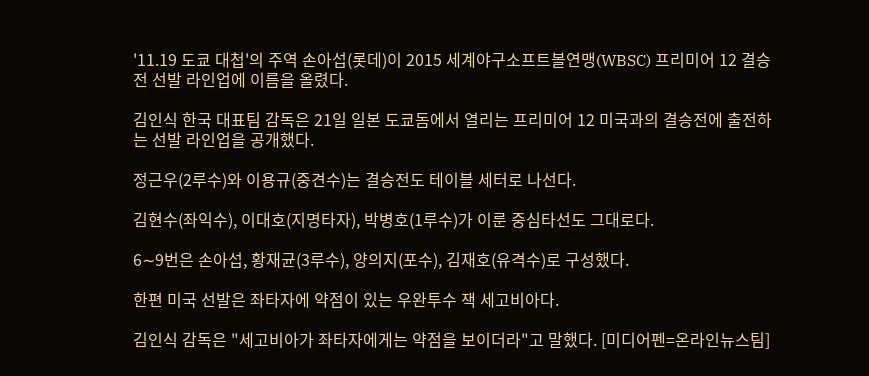'11.19 도쿄 대첩'의 주역 손아섭(롯데)이 2015 세계야구소프트볼연맹(WBSC) 프리미어 12 결승전 선발 라인업에 이름을 올렸다.

김인식 한국 대표팀 감독은 21일 일본 도쿄돔에서 열리는 프리미어 12 미국과의 결승전에 출전하는 선발 라인업을 공개했다.

정근우(2루수)와 이용규(중견수)는 결승전도 테이블 세터로 나선다.

김현수(좌익수), 이대호(지명타자), 박병호(1루수)가 이룬 중심타선도 그대로다.

6∼9번은 손아섭, 황재균(3루수), 양의지(포수), 김재호(유격수)로 구성했다.

한편 미국 선발은 좌타자에 약점이 있는 우완투수 잭 세고비아다.

김인식 감독은 "세고비아가 좌타자에게는 약점을 보이더라"고 말했다. [미디어펜=온라인뉴스팀]